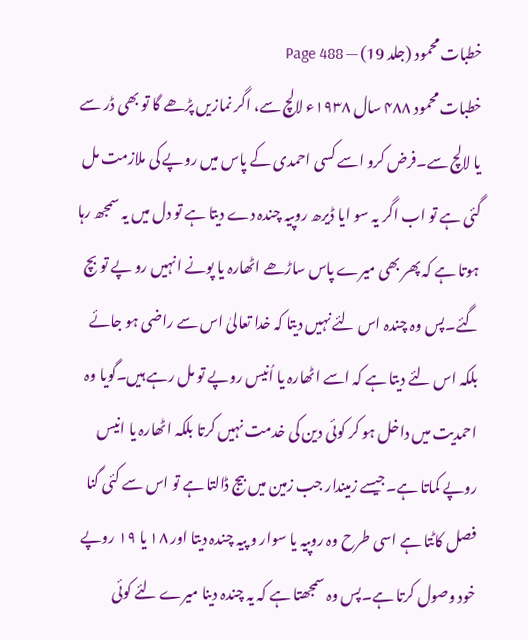خطبات محمود (جلد 19) — Page 488
خطبات محمود ۴۸۸ سال ۱۹۳۸ء لالچ سے، اگر نمازیں پڑھے گا تو بھی ڈر سے یا لالچ سے۔فرض کرو اسے کسی احمدی کے پاس میں روپے کی ملازمت مل گئی ہے تو اب اگر یہ سو ایا ڈیرھ روپیہ چندہ دے دیتا ہے تو دل میں یہ سمجھ رہا ہوتا ہے کہ پھر بھی میرے پاس ساڑھے اٹھارہ یا پونے انہیں رو پے تو بچ گئے۔پس وہ چندہ اس لئے نہیں دیتا کہ خدا تعالیٰ اس سے راضی ہو جائے بلکہ اس لئے دیتا ہے کہ اسے اٹھارہ یا اُنیس روپے تو مل رہے ہیں۔گویا وہ احمدیت میں داخل ہو کر کوئی دین کی خدمت نہیں کرتا بلکہ اٹھارہ یا انیس روپے کماتا ہے۔جیسے زمیندار جب زمین میں بیج ڈالتا ہے تو اس سے کئی گنا فصل کاٹتا ہے اسی طرح وہ روپیہ یا سوار و پیہ چندہ دیتا اور ۱۸ یا ۱۹ روپے خود وصول کرتا ہے۔پس وہ سمجھتا ہے کہ یہ چندہ دینا میرے لئے کوئی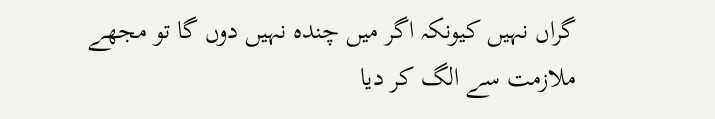گراں نہیں کیونکہ اگر میں چندہ نہیں دوں گا تو مجھے ملازمت سے الگ کر دیا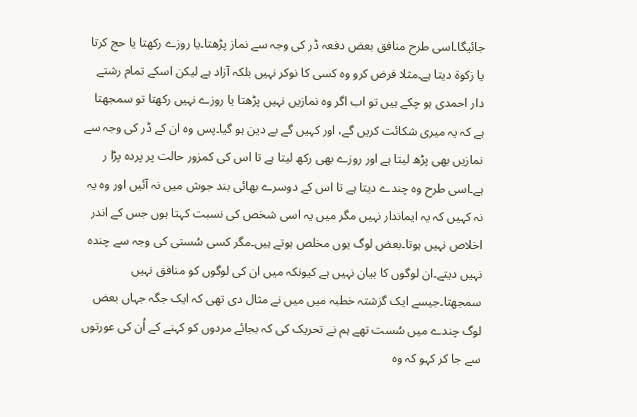جائیگا۔اسی طرح منافق بعض دفعہ ڈر کی وجہ سے نماز پڑھتا۔یا روزے رکھتا یا حج کرتا یا زکوۃ دیتا ہے۔مثلا فرض کرو وہ کسی کا نوکر نہیں بلکہ آزاد ہے لیکن اسکے تمام رشتے دار احمدی ہو چکے ہیں تو اب اگر وہ نمازیں نہیں پڑھتا یا روزے نہیں رکھتا تو سمجھتا ہے کہ یہ میری شکائت کریں گے، اور کہیں گے بے دین ہو گیا۔پس وہ ان کے ڈر کی وجہ سے نمازیں بھی پڑھ لیتا ہے اور روزے بھی رکھ لیتا ہے تا اس کی کمزور حالت پر پردہ پڑا ر ہے۔اسی طرح وہ چندے دیتا ہے تا اس کے دوسرے بھائی بند جوش میں نہ آئیں اور وہ یہ نہ کہیں کہ یہ ایماندار نہیں مگر میں یہ اسی شخص کی نسبت کہتا ہوں جس کے اندر اخلاص نہیں ہوتا۔بعض لوگ یوں مخلص ہوتے ہیں۔مگر کسی سُستی کی وجہ سے چندہ نہیں دیتے۔ان لوگوں کا بیان نہیں ہے کیونکہ میں ان کی لوگوں کو منافق نہیں سمجھتا۔جیسے ایک گزشتہ خطبہ میں میں نے مثال دی تھی کہ ایک جگہ جہاں بعض لوگ چندے میں سُست تھے ہم نے تحریک کی کہ بجائے مردوں کو کہنے کے اُن کی عورتوں سے جا کر کہو کہ وہ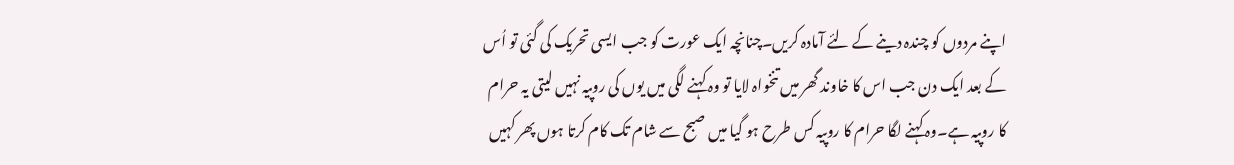اپنے مردوں کو چندہ دینے کے لئے آمادہ کریں۔چنانچہ ایک عورت کو جب ایسی تحریک کی گئی تو اُس کے بعد ایک دن جب اس کا خاوند گھر میں تنخواہ لایا تو وہ کہنے لگی میں یوں کی روپیہ نہیں لیتی یہ حرام کا روپیہ ہے۔وہ کہنے لگا حرام کا روپیہ کس طرح ہو گیا میں صبح سے شام تک کام کرتا ہوں پھر کہیں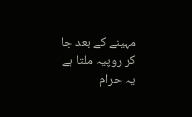مہینے کے بعد جا کر روپیہ ملتا ہے یہ حرام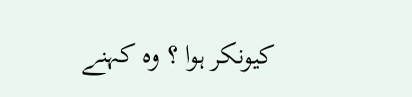کیونکر ہوا ؟ وہ کہنے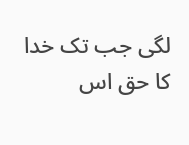لگی جب تک خدا کا حق اس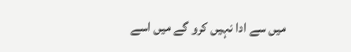میں سے ادا نہیں کرو گے میں اسے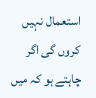استعمال نہیں کروں گی اگر چاہتے ہو کہ میں